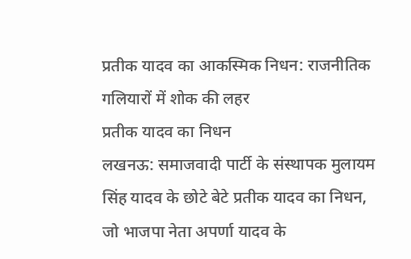प्रतीक यादव का आकस्मिक निधन: राजनीतिक गलियारों में शोक की लहर
प्रतीक यादव का निधन
लखनऊ: समाजवादी पार्टी के संस्थापक मुलायम सिंह यादव के छोटे बेटे प्रतीक यादव का निधन, जो भाजपा नेता अपर्णा यादव के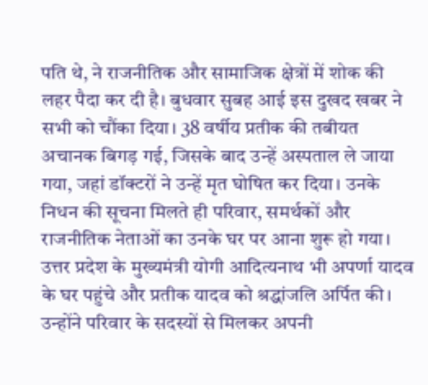पति थे, ने राजनीतिक और सामाजिक क्षेत्रों में शोक की लहर पैदा कर दी है। बुधवार सुबह आई इस दुखद खबर ने सभी को चौंका दिया। 38 वर्षीय प्रतीक की तबीयत अचानक बिगड़ गई, जिसके बाद उन्हें अस्पताल ले जाया गया, जहां डॉक्टरों ने उन्हें मृत घोषित कर दिया। उनके निधन की सूचना मिलते ही परिवार, समर्थकों और राजनीतिक नेताओं का उनके घर पर आना शुरू हो गया।
उत्तर प्रदेश के मुख्यमंत्री योगी आदित्यनाथ भी अपर्णा यादव के घर पहुंचे और प्रतीक यादव को श्रद्धांजलि अर्पित की। उन्होंने परिवार के सदस्यों से मिलकर अपनी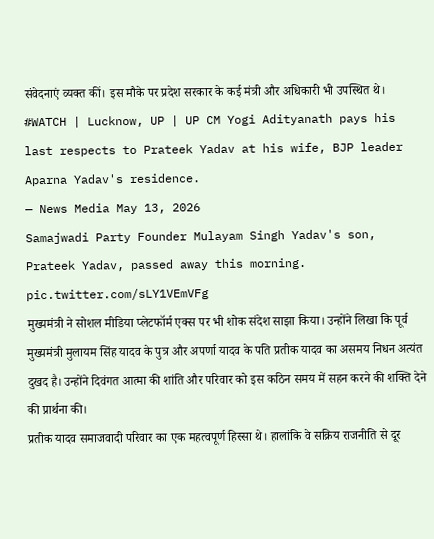संवेदनाएं व्यक्त कीं। इस मौके पर प्रदेश सरकार के कई मंत्री और अधिकारी भी उपस्थित थे।
#WATCH | Lucknow, UP | UP CM Yogi Adityanath pays his last respects to Prateek Yadav at his wife, BJP leader Aparna Yadav's residence.
— News Media May 13, 2026
Samajwadi Party Founder Mulayam Singh Yadav's son, Prateek Yadav, passed away this morning. pic.twitter.com/sLY1VEmVFg
मुख्यमंत्री ने सोशल मीडिया प्लेटफॉर्म एक्स पर भी शोक संदेश साझा किया। उन्होंने लिखा कि पूर्व मुख्यमंत्री मुलायम सिंह यादव के पुत्र और अपर्णा यादव के पति प्रतीक यादव का असमय निधन अत्यंत दुखद है। उन्होंने दिवंगत आत्मा की शांति और परिवार को इस कठिन समय में सहन करने की शक्ति देने की प्रार्थना की।
प्रतीक यादव समाजवादी परिवार का एक महत्वपूर्ण हिस्सा थे। हालांकि वे सक्रिय राजनीति से दूर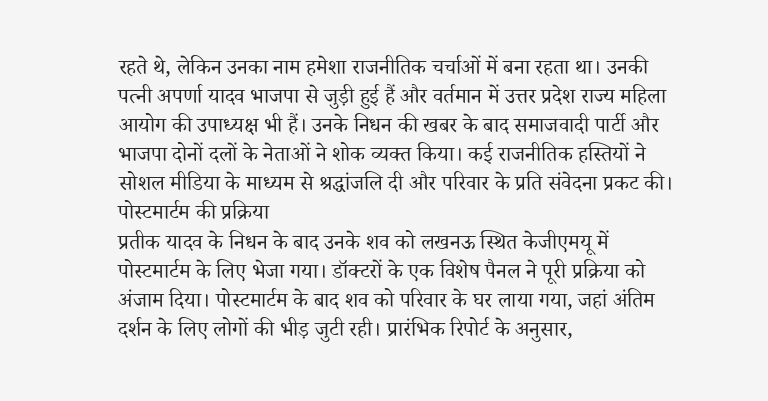रहते थे, लेकिन उनका नाम हमेशा राजनीतिक चर्चाओं में बना रहता था। उनकी पत्नी अपर्णा यादव भाजपा से जुड़ी हुई हैं और वर्तमान में उत्तर प्रदेश राज्य महिला आयोग की उपाध्यक्ष भी हैं। उनके निधन की खबर के बाद समाजवादी पार्टी और भाजपा दोनों दलों के नेताओं ने शोक व्यक्त किया। कई राजनीतिक हस्तियों ने सोशल मीडिया के माध्यम से श्रद्धांजलि दी और परिवार के प्रति संवेदना प्रकट की।
पोस्टमार्टम की प्रक्रिया
प्रतीक यादव के निधन के बाद उनके शव को लखनऊ स्थित केजीएमयू में पोस्टमार्टम के लिए भेजा गया। डॉक्टरों के एक विशेष पैनल ने पूरी प्रक्रिया को अंजाम दिया। पोस्टमार्टम के बाद शव को परिवार के घर लाया गया, जहां अंतिम दर्शन के लिए लोगों की भीड़ जुटी रही। प्रारंभिक रिपोर्ट के अनुसार,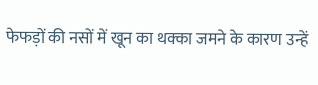फेफड़ों की नसों में खून का थक्का जमने के कारण उन्हें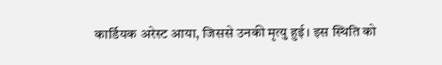कार्डियक अरेस्ट आया, जिससे उनकी मृत्यु हुई। इस स्थिति को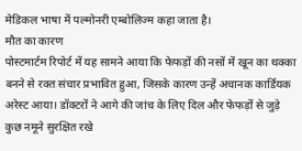मेडिकल भाषा में पल्मोनरी एम्बोलिज्म कहा जाता है।
मौत का कारण
पोस्टमार्टम रिपोर्ट में यह सामने आया कि फेफड़ों की नसों में खून का थक्का बनने से रक्त संचार प्रभावित हुआ, जिसके कारण उन्हें अचानक कार्डियक अरेस्ट आया। डॉक्टरों ने आगे की जांच के लिए दिल और फेफड़ों से जुड़े कुछ नमूने सुरक्षित रखे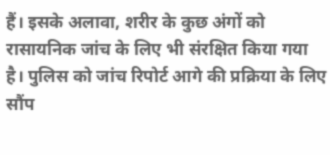हैं। इसके अलावा, शरीर के कुछ अंगों को रासायनिक जांच के लिए भी संरक्षित किया गया है। पुलिस को जांच रिपोर्ट आगे की प्रक्रिया के लिए सौंप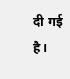दी गई है।